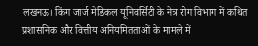लखनऊ। किंग जार्ज मेडिकल यूनिवर्सिटी के नेत्र रोग विभाग में कथित प्रशासनिक और वित्तीय अनियमितताओं के मामले में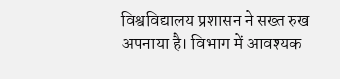विश्वविद्यालय प्रशासन ने सख्त रुख अपनाया है। विभाग में आवश्यक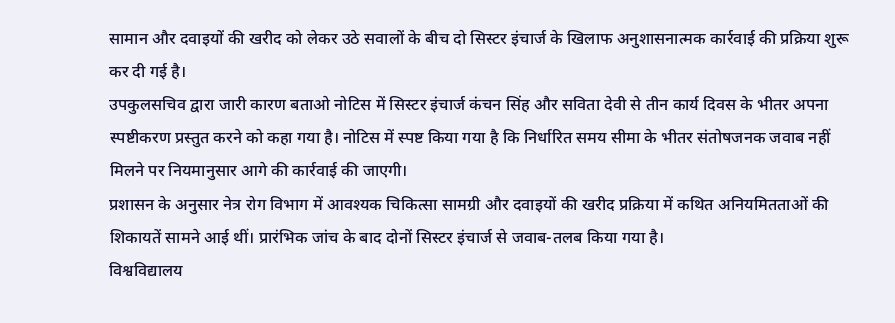सामान और दवाइयों की खरीद को लेकर उठे सवालों के बीच दो सिस्टर इंचार्ज के खिलाफ अनुशासनात्मक कार्रवाई की प्रक्रिया शुरू कर दी गई है।
उपकुलसचिव द्वारा जारी कारण बताओ नोटिस में सिस्टर इंचार्ज कंचन सिंह और सविता देवी से तीन कार्य दिवस के भीतर अपना स्पष्टीकरण प्रस्तुत करने को कहा गया है। नोटिस में स्पष्ट किया गया है कि निर्धारित समय सीमा के भीतर संतोषजनक जवाब नहीं मिलने पर नियमानुसार आगे की कार्रवाई की जाएगी।
प्रशासन के अनुसार नेत्र रोग विभाग में आवश्यक चिकित्सा सामग्री और दवाइयों की खरीद प्रक्रिया में कथित अनियमितताओं की शिकायतें सामने आई थीं। प्रारंभिक जांच के बाद दोनों सिस्टर इंचार्ज से जवाब-तलब किया गया है।
विश्वविद्यालय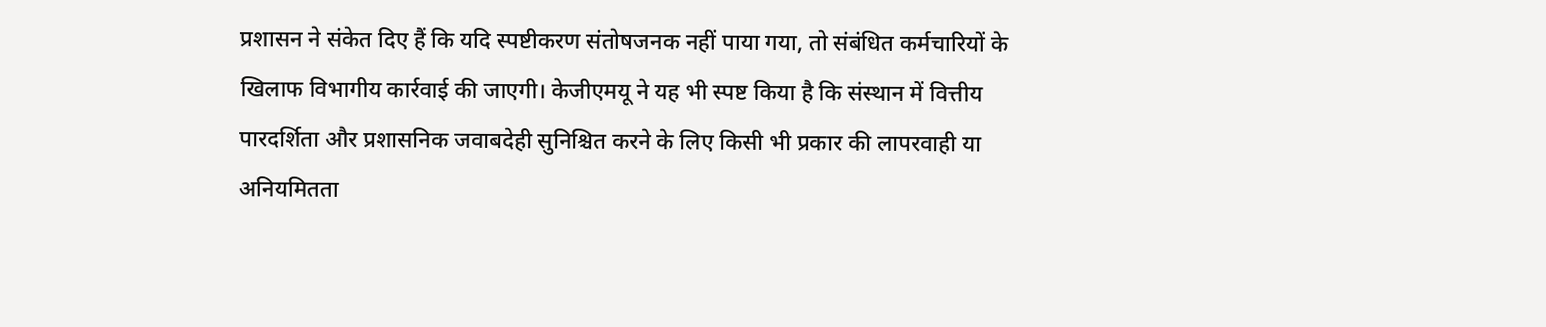प्रशासन ने संकेत दिए हैं कि यदि स्पष्टीकरण संतोषजनक नहीं पाया गया, तो संबंधित कर्मचारियों के खिलाफ विभागीय कार्रवाई की जाएगी। केजीएमयू ने यह भी स्पष्ट किया है कि संस्थान में वित्तीय पारदर्शिता और प्रशासनिक जवाबदेही सुनिश्चित करने के लिए किसी भी प्रकार की लापरवाही या अनियमितता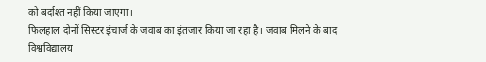को बर्दाश्त नहीं किया जाएगा।
फिलहाल दोनों सिस्टर इंचार्ज के जवाब का इंतजार किया जा रहा है। जवाब मिलने के बाद विश्वविद्यालय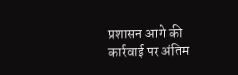प्रशासन आगे की कार्रवाई पर अंतिम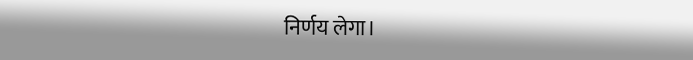निर्णय लेगा।